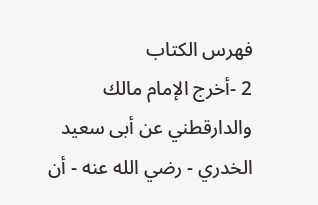فهرس الكتاب
2 -أخرج الإمام مالك والدارقطني عن أبى سعيد الخدري - رضي الله عنه - أن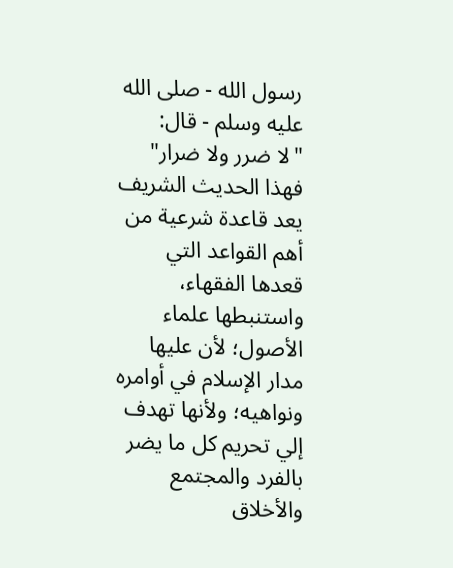رسول الله - صلى الله عليه وسلم - قال:
"لا ضرر ولا ضرار"
فهذا الحديث الشريف يعد قاعدة شرعية من أهم القواعد التي قعدها الفقهاء، واستنبطها علماء الأصول؛ لأن عليها مدار الإسلام في أوامره ونواهيه؛ ولأنها تهدف إلي تحريم كل ما يضر بالفرد والمجتمع والأخلاق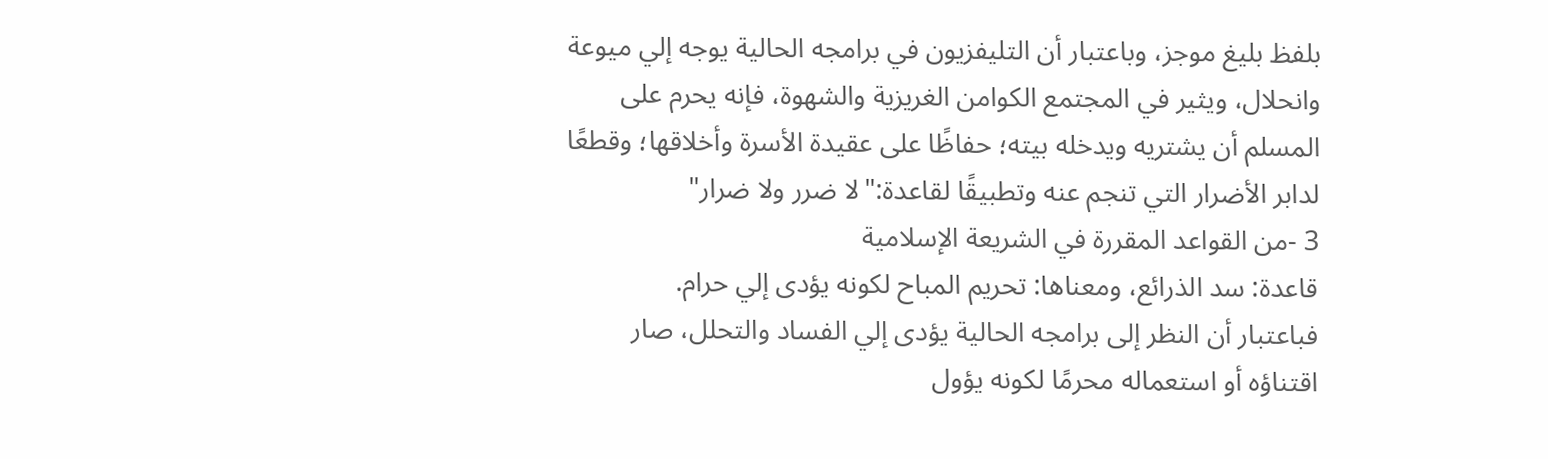بلفظ بليغ موجز، وباعتبار أن التليفزيون في برامجه الحالية يوجه إلي ميوعة وانحلال، ويثير في المجتمع الكوامن الغريزية والشهوة، فإنه يحرم على المسلم أن يشتريه ويدخله بيته؛ حفاظًا على عقيدة الأسرة وأخلاقها؛ وقطعًا لدابر الأضرار التي تنجم عنه وتطبيقًا لقاعدة:"لا ضرر ولا ضرار"
3 -من القواعد المقررة في الشريعة الإسلامية
قاعدة: سد الذرائع، ومعناها: تحريم المباح لكونه يؤدى إلي حرام.
فباعتبار أن النظر إلى برامجه الحالية يؤدى إلي الفساد والتحلل، صار اقتناؤه أو استعماله محرمًا لكونه يؤول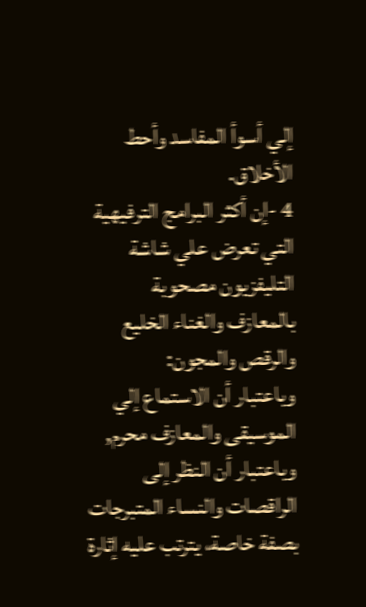إلي أسوأ المفاسد وأحط الأخلاق.
4 -إن أكثر البرامج الترفيهية التي تعرض علي شاشة التليفزيون مصحوبة بالمعازف والغناء الخليع والرقص والمجون:
وباعتبار أن الاستماع إلي الموسيقى والمعازف محرم, وباعتبار أن النظر إلى الراقصات والنساء المتبرجات بصفة خاصة، يترتب عليه إثارة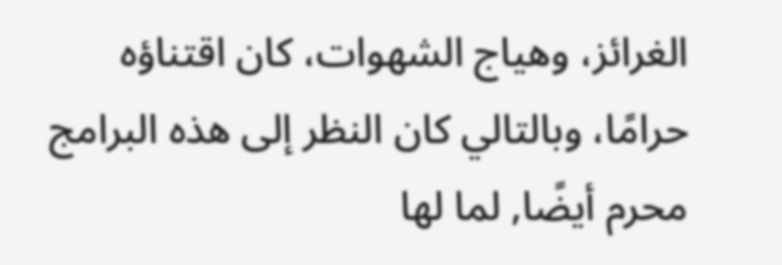الغرائز، وهياج الشهوات، كان اقتناؤه حرامًا، وبالتالي كان النظر إلى هذه البرامج محرم أيضًا, لما لها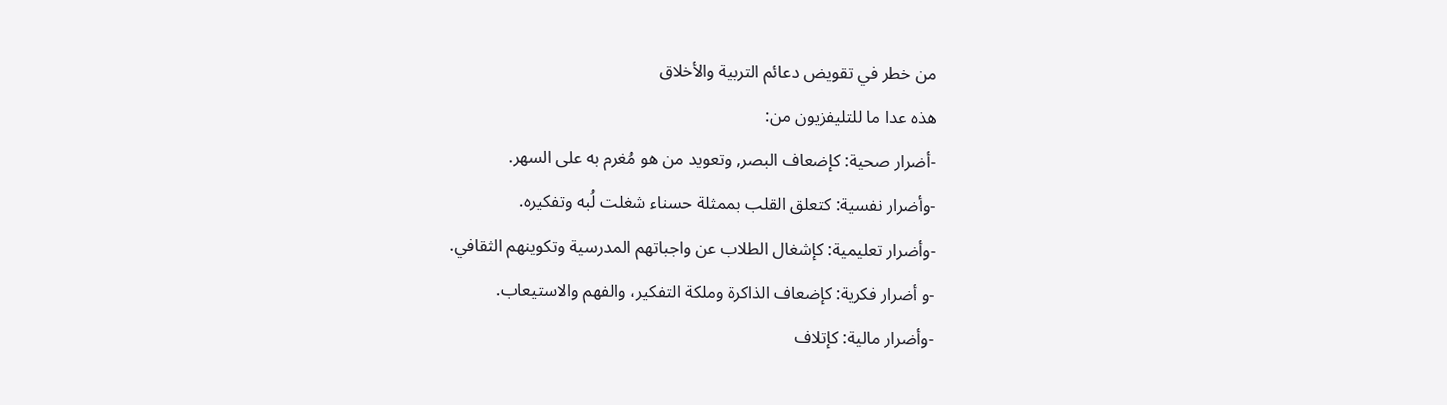من خطر في تقويض دعائم التربية والأخلاق
هذه عدا ما للتليفزيون من:
-أضرار صحية: كإضعاف البصر, وتعويد من هو مُغرم به على السهر.
-وأضرار نفسية: كتعلق القلب بممثلة حسناء شغلت لُبه وتفكيره.
-وأضرار تعليمية: كإشغال الطلاب عن واجباتهم المدرسية وتكوينهم الثقافي.
-و أضرار فكرية: كإضعاف الذاكرة وملكة التفكير، والفهم والاستيعاب.
-وأضرار مالية: كإتلاف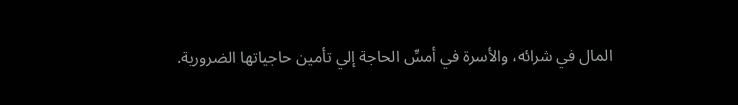المال في شرائه، والأسرة في أمسِّ الحاجة إلي تأمين حاجياتها الضرورية.